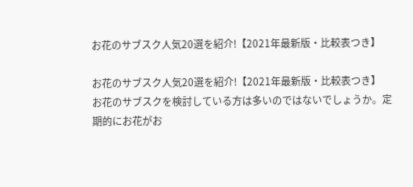お花のサブスク人気20選を紹介!【2021年最新版・比較表つき】

お花のサブスク人気20選を紹介!【2021年最新版・比較表つき】
お花のサブスクを検討している方は多いのではないでしょうか。定期的にお花がお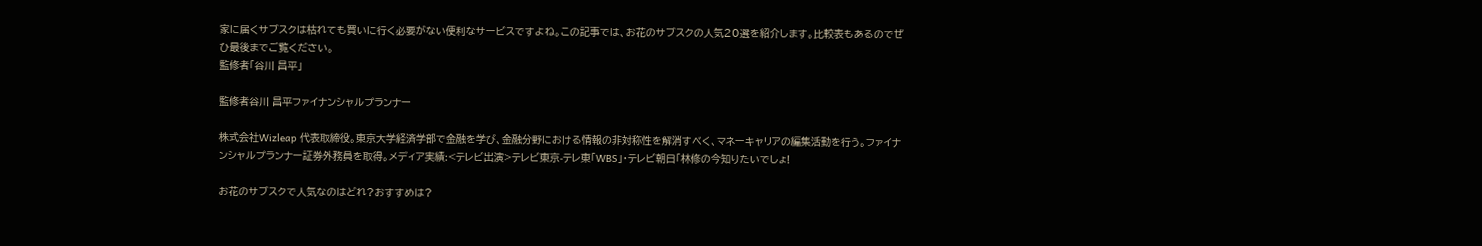家に届くサブスクは枯れても買いに行く必要がない便利なサービスですよね。この記事では、お花のサブスクの人気20選を紹介します。比較表もあるのでぜひ最後までご覧ください。
監修者「谷川 昌平」

監修者谷川 昌平ファイナンシャルプランナー

株式会社Wizleap 代表取締役。東京大学経済学部で金融を学び、金融分野における情報の非対称性を解消すべく、マネーキャリアの編集活動を行う。ファイナンシャルプランナー証券外務員を取得。メディア実績:<テレビ出演>テレビ東京-テレ東「WBS」・テレビ朝日「林修の今知りたいでしょ!

お花のサブスクで人気なのはどれ?おすすめは?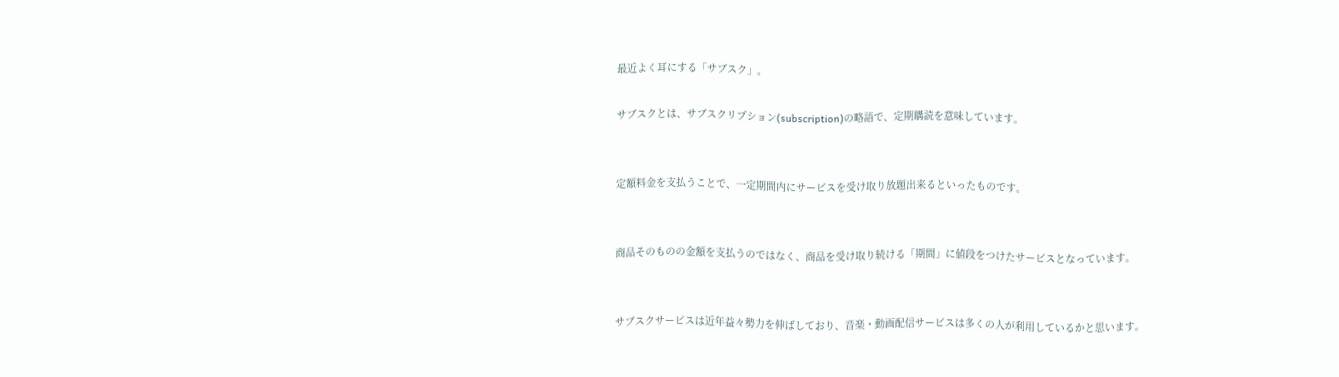最近よく耳にする「サブスク」。

サブスクとは、サブスクリプション(subscription)の略語で、定期購読を意味しています。


定額料金を支払うことで、一定期間内にサービスを受け取り放題出来るといったものです。


商品そのものの金額を支払うのではなく、商品を受け取り続ける「期間」に値段をつけたサービスとなっています。


サブスクサービスは近年益々勢力を伸ばしており、音楽・動画配信サービスは多くの人が利用しているかと思います。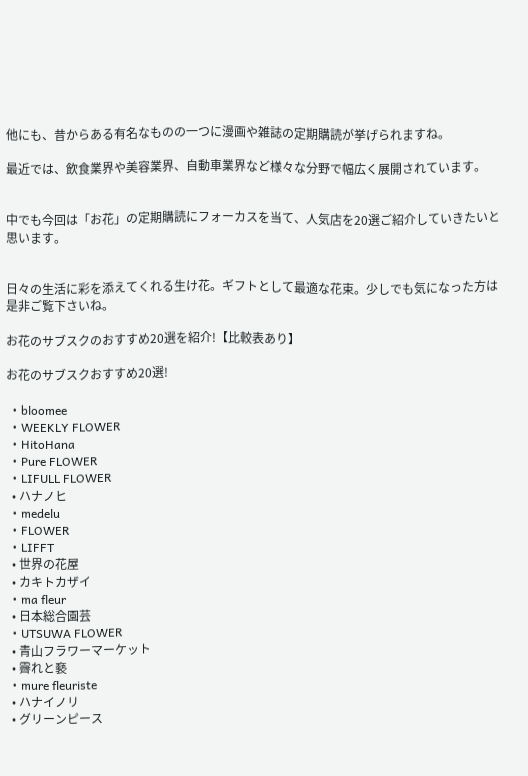他にも、昔からある有名なものの一つに漫画や雑誌の定期購読が挙げられますね。

最近では、飲食業界や美容業界、自動車業界など様々な分野で幅広く展開されています。


中でも今回は「お花」の定期購読にフォーカスを当て、人気店を20選ご紹介していきたいと思います。


日々の生活に彩を添えてくれる生け花。ギフトとして最適な花束。少しでも気になった方は是非ご覧下さいね。

お花のサブスクのおすすめ20選を紹介!【比較表あり】

お花のサブスクおすすめ20選!

  • bloomee
  • WEEKLY FLOWER
  • HitoHana
  • Pure FLOWER
  • LIFULL FLOWER
  • ハナノヒ
  • medelu
  • FLOWER
  • LIFFT
  • 世界の花屋
  • カキトカザイ
  • ma fleur
  • 日本総合園芸
  • UTSUWA FLOWER
  • 青山フラワーマーケット
  • 霽れと褻
  • mure fleuriste
  • ハナイノリ
  • グリーンピース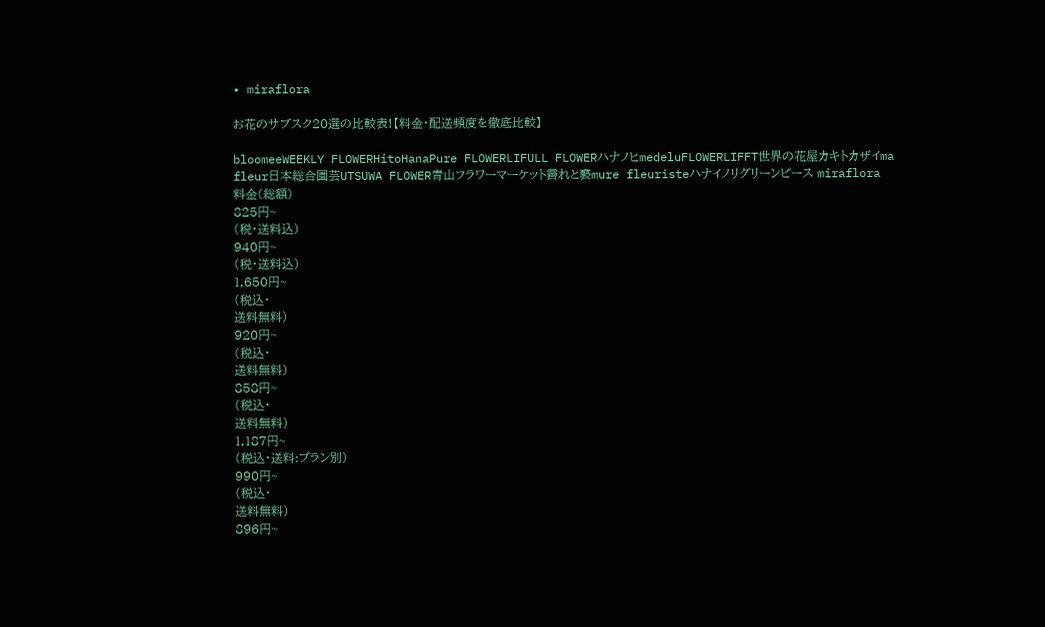• miraflora

お花のサブスク20選の比較表!【料金・配送頻度を徹底比較】

bloomeeWEEKLY FLOWERHitoHanaPure FLOWERLIFULL FLOWERハナノヒmedeluFLOWERLIFFT世界の花屋カキトカザイma fleur日本総合園芸UTSUWA FLOWER青山フラワーマーケット霽れと褻mure fleuristeハナイノリグリーンピース miraflora
料金(総額)
825円~
(税・送料込)
940円~
(税・送料込)
1,650円~
(税込・
送料無料)
920円~
(税込・
送料無料)
858円~
(税込・
送料無料)
1,187円~
(税込・送料:プラン別)
990円~
(税込・
送料無料)
896円~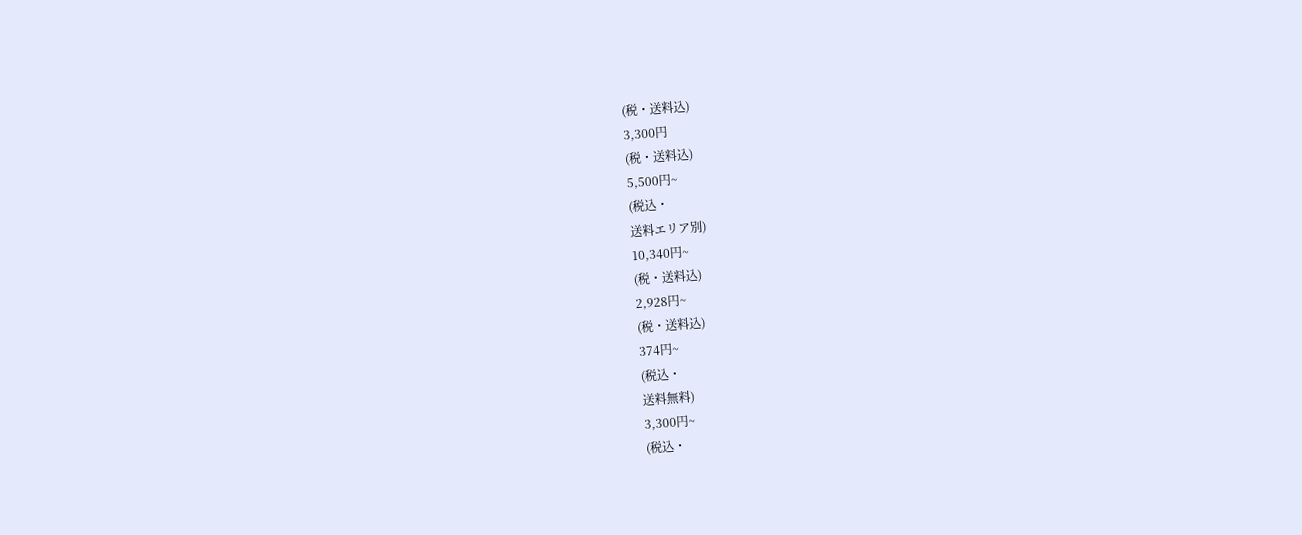(税・送料込)
3,300円
(税・送料込)
5,500円~
(税込・
送料エリア別)
10,340円~
(税・送料込)
2,928円~
(税・送料込)
374円~
(税込・
送料無料)
3,300円~
(税込・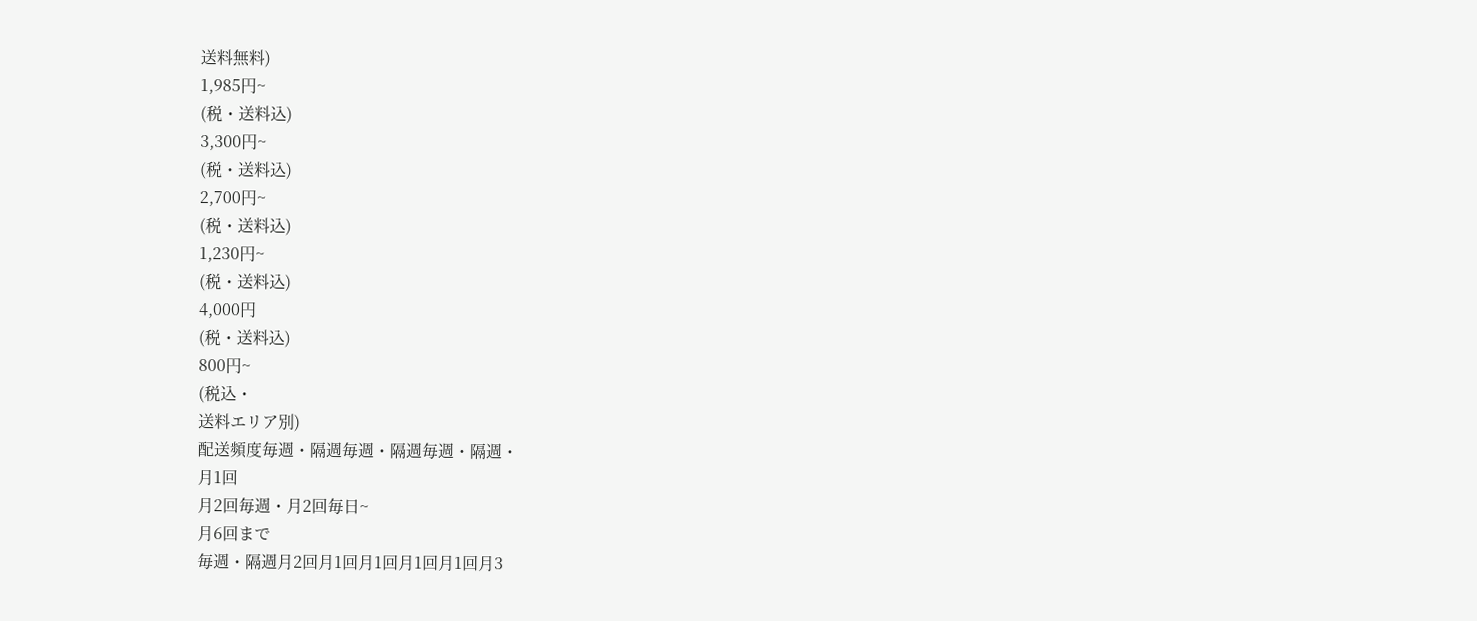送料無料)
1,985円~
(税・送料込)
3,300円~
(税・送料込)
2,700円~
(税・送料込)
1,230円~
(税・送料込)
4,000円
(税・送料込)
800円~
(税込・
送料エリア別)
配送頻度毎週・隔週毎週・隔週毎週・隔週・
月1回
月2回毎週・月2回毎日~
月6回まで
毎週・隔週月2回月1回月1回月1回月1回月3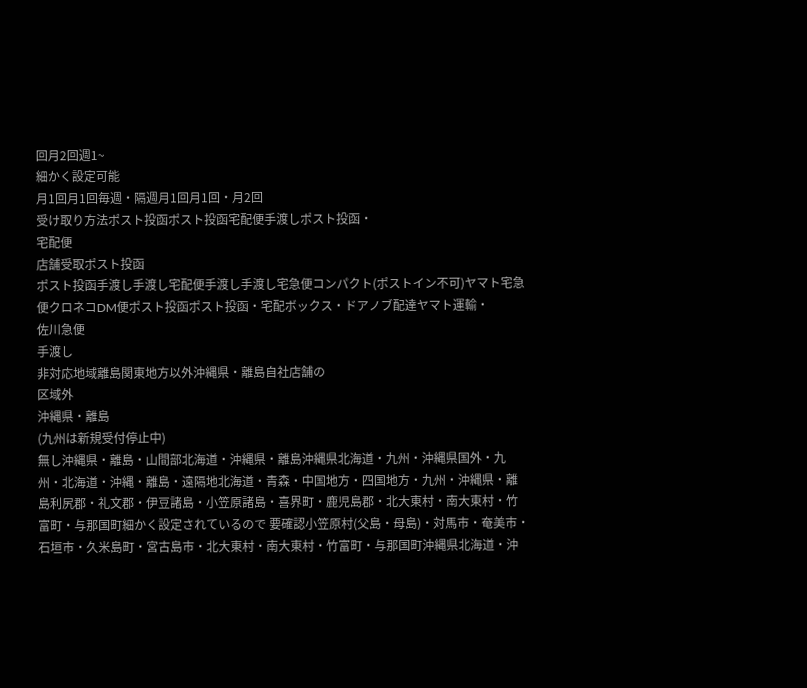回月2回週1~
細かく設定可能
月1回月1回毎週・隔週月1回月1回・月2回
受け取り方法ポスト投函ポスト投函宅配便手渡しポスト投函・
宅配便
店舗受取ポスト投函
ポスト投函手渡し手渡し宅配便手渡し手渡し宅急便コンパクト(ポストイン不可)ヤマト宅急便クロネコDM便ポスト投函ポスト投函・宅配ボックス・ドアノブ配達ヤマト運輸・
佐川急便
手渡し
非対応地域離島関東地方以外沖縄県・離島自社店舗の
区域外
沖縄県・離島
(九州は新規受付停止中)
無し沖縄県・離島・山間部北海道・沖縄県・離島沖縄県北海道・九州・沖縄県国外・九州・北海道・沖縄・離島・遠隔地北海道・青森・中国地方・四国地方・九州・沖縄県・離島利尻郡・礼文郡・伊豆諸島・小笠原諸島・喜界町・鹿児島郡・北大東村・南大東村・竹富町・与那国町細かく設定されているので 要確認小笠原村(父島・母島)・対馬市・奄美市・石垣市・久米島町・宮古島市・北大東村・南大東村・竹富町・与那国町沖縄県北海道・沖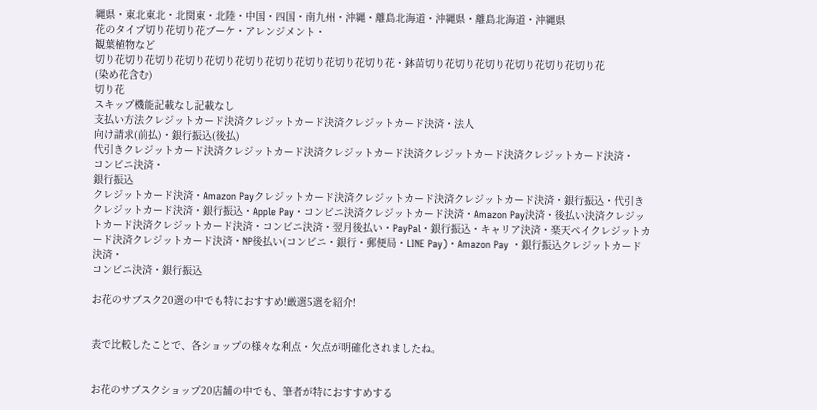縄県・東北東北・北関東・北陸・中国・四国・南九州・沖縄・離島北海道・沖縄県・離島北海道・沖縄県
花のタイプ切り花切り花ブーケ・アレンジメント・
観葉植物など
切り花切り花切り花切り花切り花切り花切り花切り花切り花切り花・鉢苗切り花切り花切り花切り花切り花切り花
(染め花含む)
切り花
スキップ機能記載なし記載なし
支払い方法クレジットカード決済クレジットカード決済クレジットカード決済・法人
向け請求(前払)・銀行振込(後払)
代引きクレジットカード決済クレジットカード決済クレジットカード決済クレジットカード決済クレジットカード決済・
コンビニ決済・
銀行振込
クレジットカード決済・Amazon Payクレジットカード決済クレジットカード決済クレジットカード決済・銀行振込・代引きクレジットカード決済・銀行振込・Apple Pay・コンビニ決済クレジットカード決済・Amazon Pay決済・後払い決済クレジットカード決済クレジットカード決済・コンビニ決済・翌月後払い・PayPal・銀行振込・キャリア決済・楽天ペイクレジットカード決済クレジットカード決済・NP後払い(コンビニ・銀行・郵便局・LINE Pay)・Amazon Pay ・銀行振込クレジットカード決済・
コンビニ決済・銀行振込

お花のサブスク20選の中でも特におすすめ!厳選5選を紹介!


表で比較したことで、各ショップの様々な利点・欠点が明確化されましたね。


お花のサブスクショップ20店舗の中でも、筆者が特におすすめする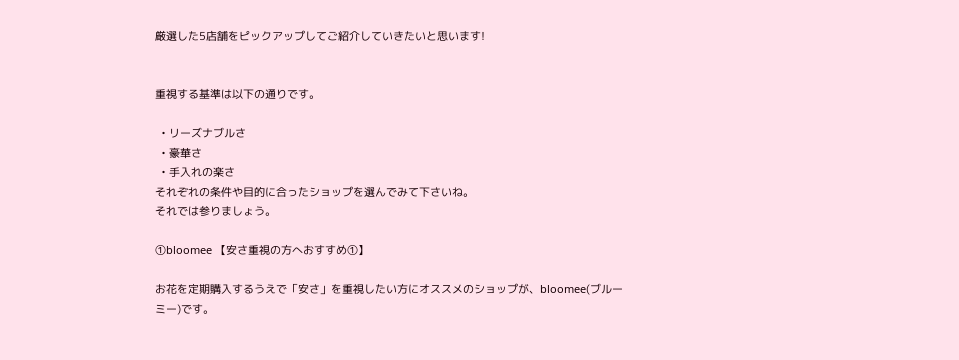厳選した5店舗をピックアップしてご紹介していきたいと思います!


重視する基準は以下の通りです。

  • リーズナブルさ
  • 豪華さ
  • 手入れの楽さ
それぞれの条件や目的に合ったショップを選んでみて下さいね。
それでは参りましょう。

①bloomee 【安さ重視の方へおすすめ①】

お花を定期購入するうえで「安さ」を重視したい方にオススメのショップが、bloomee(ブルーミー)です。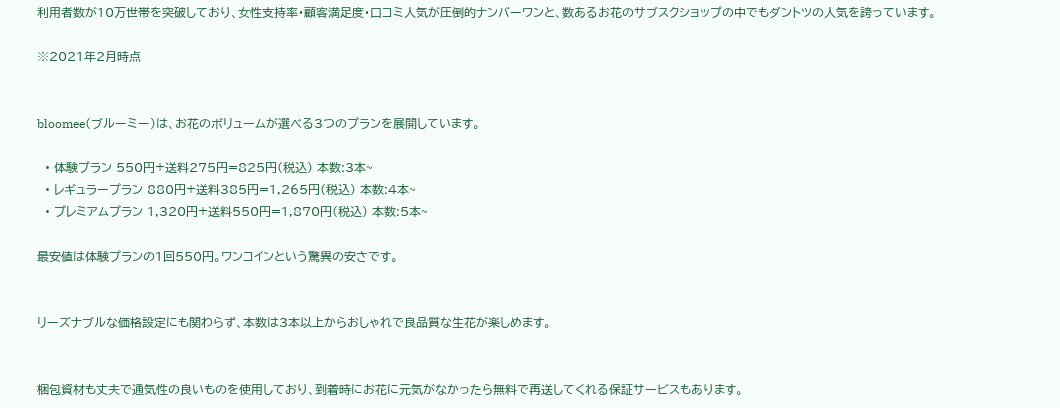利用者数が10万世帯を突破しており、女性支持率・顧客満足度・口コミ人気が圧倒的ナンバーワンと、数あるお花のサブスクショップの中でもダントツの人気を誇っています。

※2021年2月時点


bloomee(ブルーミー)は、お花のボリュームが選べる3つのプランを展開しています。

  • 体験プラン 550円+送料275円=825円(税込) 本数:3本~
  • レギュラープラン 880円+送料385円=1,265円(税込) 本数:4本~
  • プレミアムプラン 1,320円+送料550円=1,870円(税込) 本数:5本~

最安値は体験プランの1回550円。ワンコインという驚異の安さです。


リーズナブルな価格設定にも関わらず、本数は3本以上からおしゃれで良品質な生花が楽しめます。


梱包資材も丈夫で通気性の良いものを使用しており、到着時にお花に元気がなかったら無料で再送してくれる保証サービスもあります。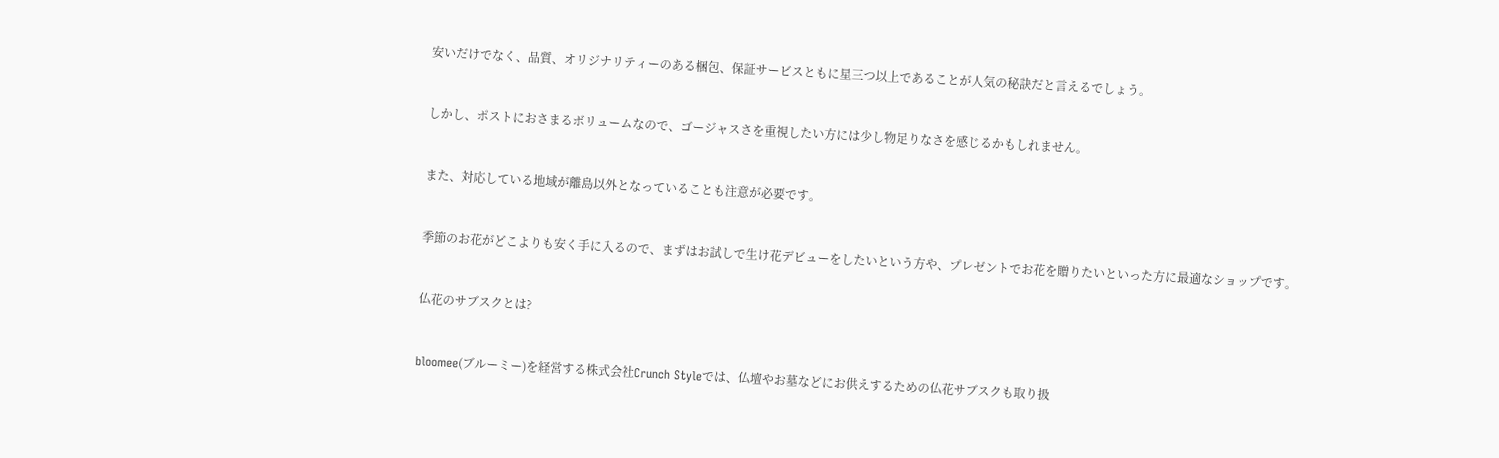安いだけでなく、品質、オリジナリティーのある梱包、保証サービスともに星三つ以上であることが人気の秘訣だと言えるでしょう。


しかし、ポストにおさまるボリュームなので、ゴージャスさを重視したい方には少し物足りなさを感じるかもしれません。


また、対応している地域が離島以外となっていることも注意が必要です。


季節のお花がどこよりも安く手に入るので、まずはお試しで生け花デビューをしたいという方や、プレゼントでお花を贈りたいといった方に最適なショップです。


仏花のサブスクとは?


bloomee(ブルーミー)を経営する株式会社Crunch Styleでは、仏壇やお墓などにお供えするための仏花サブスクも取り扱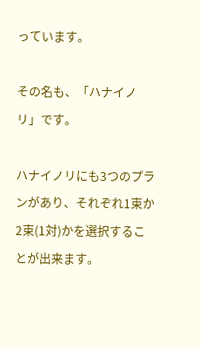っています。

その名も、「ハナイノリ」です。

ハナイノリにも3つのプランがあり、それぞれ1束か2束(1対)かを選択することが出来ます。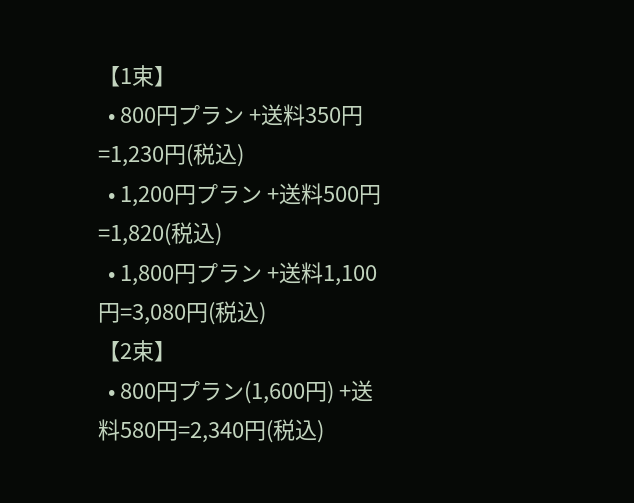【1束】
  • 800円プラン +送料350円=1,230円(税込)
  • 1,200円プラン +送料500円=1,820(税込)
  • 1,800円プラン +送料1,100円=3,080円(税込)
【2束】
  • 800円プラン(1,600円) +送料580円=2,340円(税込)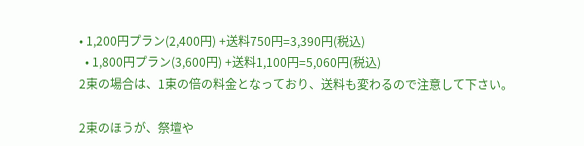• 1,200円プラン(2,400円) +送料750円=3,390円(税込)
  • 1,800円プラン(3,600円) +送料1,100円=5,060円(税込)
2束の場合は、1束の倍の料金となっており、送料も変わるので注意して下さい。

2束のほうが、祭壇や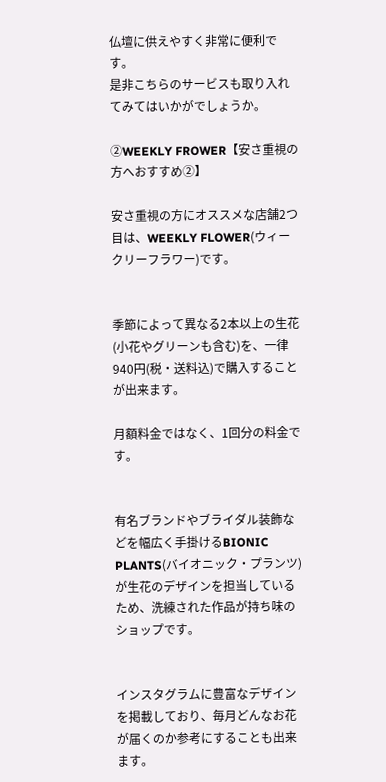仏壇に供えやすく非常に便利です。
是非こちらのサービスも取り入れてみてはいかがでしょうか。

②WEEKLY FROWER【安さ重視の方へおすすめ②】

安さ重視の方にオススメな店舗2つ目は、WEEKLY FLOWER(ウィークリーフラワー)です。


季節によって異なる2本以上の生花(小花やグリーンも含む)を、一律940円(税・送料込)で購入することが出来ます。

月額料金ではなく、1回分の料金です。


有名ブランドやブライダル装飾などを幅広く手掛けるBIONIC PLANTS(バイオニック・プランツ)が生花のデザインを担当しているため、洗練された作品が持ち味のショップです。


インスタグラムに豊富なデザインを掲載しており、毎月どんなお花が届くのか参考にすることも出来ます。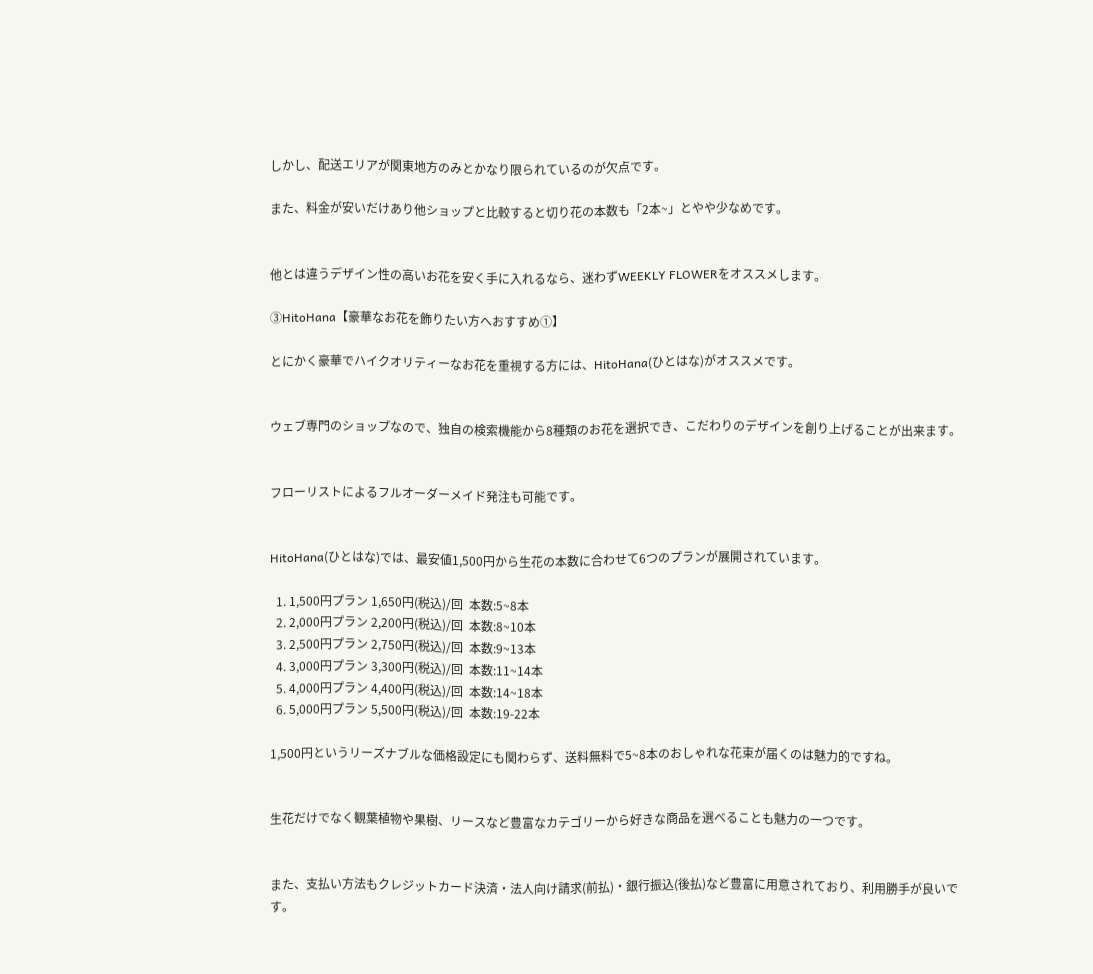しかし、配送エリアが関東地方のみとかなり限られているのが欠点です。

また、料金が安いだけあり他ショップと比較すると切り花の本数も「2本~」とやや少なめです。


他とは違うデザイン性の高いお花を安く手に入れるなら、迷わずWEEKLY FLOWERをオススメします。

③HitoHana【豪華なお花を飾りたい方へおすすめ①】

とにかく豪華でハイクオリティーなお花を重視する方には、HitoHana(ひとはな)がオススメです。


ウェブ専門のショップなので、独自の検索機能から8種類のお花を選択でき、こだわりのデザインを創り上げることが出来ます。


フローリストによるフルオーダーメイド発注も可能です。


HitoHana(ひとはな)では、最安値1,500円から生花の本数に合わせて6つのプランが展開されています。

  1. 1,500円プラン 1,650円(税込)/回  本数:5~8本
  2. 2,000円プラン 2,200円(税込)/回  本数:8~10本
  3. 2,500円プラン 2,750円(税込)/回  本数:9~13本
  4. 3,000円プラン 3,300円(税込)/回  本数:11~14本
  5. 4,000円プラン 4,400円(税込)/回  本数:14~18本
  6. 5,000円プラン 5,500円(税込)/回  本数:19-22本

1,500円というリーズナブルな価格設定にも関わらず、送料無料で5~8本のおしゃれな花束が届くのは魅力的ですね。


生花だけでなく観葉植物や果樹、リースなど豊富なカテゴリーから好きな商品を選べることも魅力の一つです。


また、支払い方法もクレジットカード決済・法人向け請求(前払)・銀行振込(後払)など豊富に用意されており、利用勝手が良いです。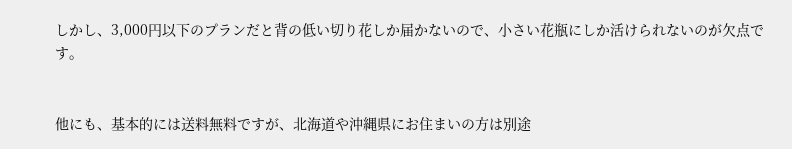しかし、3,000円以下のプランだと背の低い切り花しか届かないので、小さい花瓶にしか活けられないのが欠点です。


他にも、基本的には送料無料ですが、北海道や沖縄県にお住まいの方は別途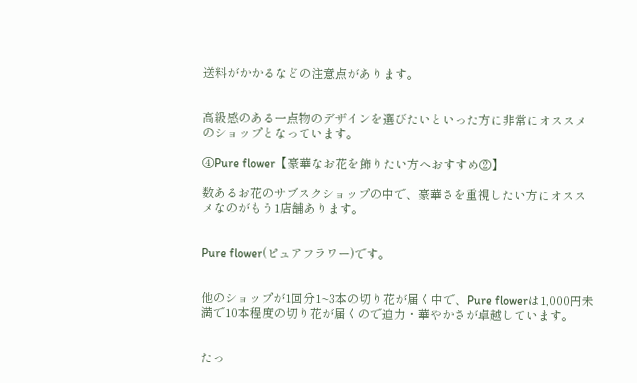送料がかかるなどの注意点があります。


高級感のある一点物のデザインを選びたいといった方に非常にオススメのショップとなっています。

④Pure flower【豪華なお花を飾りたい方へおすすめ②】

数あるお花のサブスクショップの中で、豪華さを重視したい方にオススメなのがもう1店舗あります。


Pure flower(ピュアフラワー)です。


他のショップが1回分1~3本の切り花が届く中で、Pure flowerは1,000円未満で10本程度の切り花が届くので迫力・華やかさが卓越しています。


たっ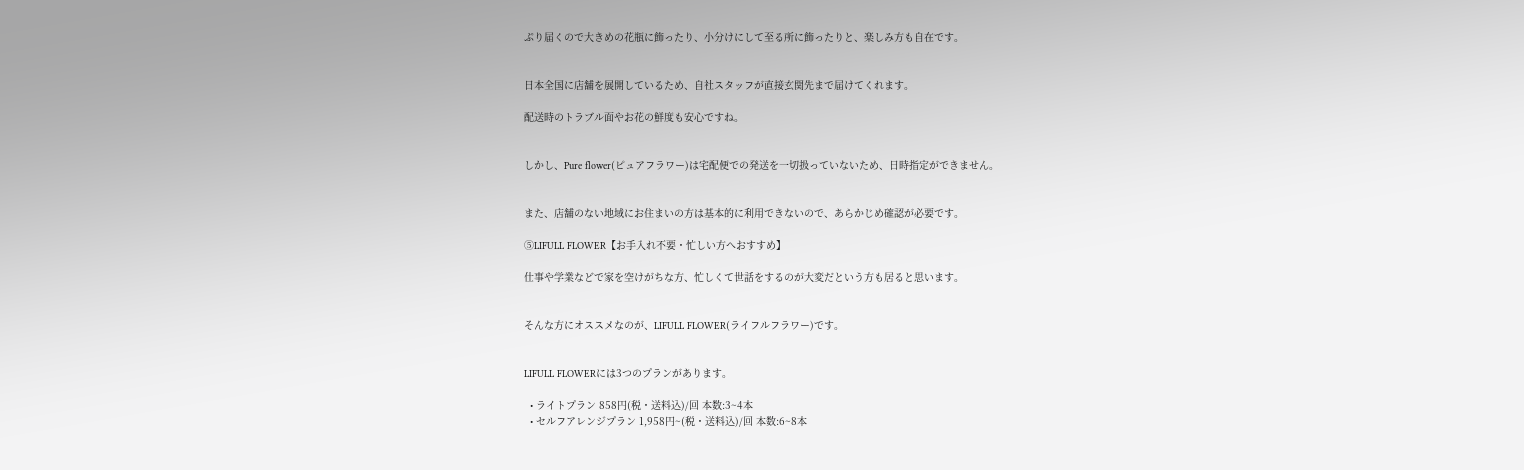ぷり届くので大きめの花瓶に飾ったり、小分けにして至る所に飾ったりと、楽しみ方も自在です。


日本全国に店舗を展開しているため、自社スタッフが直接玄関先まで届けてくれます。

配送時のトラブル面やお花の鮮度も安心ですね。


しかし、Pure flower(ピュアフラワー)は宅配便での発送を一切扱っていないため、日時指定ができません。


また、店舗のない地域にお住まいの方は基本的に利用できないので、あらかじめ確認が必要です。

⑤LIFULL FLOWER【お手入れ不要・忙しい方へおすすめ】

仕事や学業などで家を空けがちな方、忙しくて世話をするのが大変だという方も居ると思います。


そんな方にオススメなのが、LIFULL FLOWER(ライフルフラワー)です。


LIFULL FLOWERには3つのプランがあります。

  • ライトプラン 858円(税・送料込)/回 本数:3~4本
  • セルフアレンジプラン 1,958円~(税・送料込)/回 本数:6~8本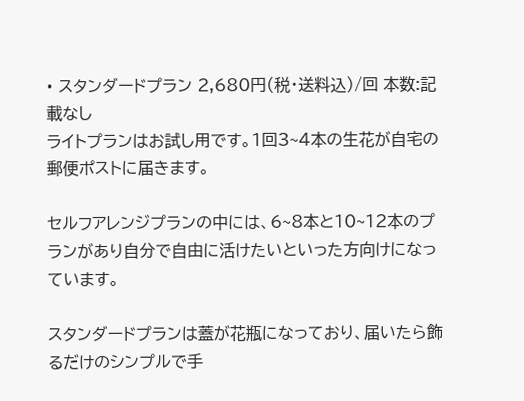• スタンダードプラン 2,680円(税・送料込)/回 本数:記載なし
ライトプランはお試し用です。1回3~4本の生花が自宅の郵便ポストに届きます。

セルフアレンジプランの中には、6~8本と10~12本のプランがあり自分で自由に活けたいといった方向けになっています。

スタンダードプランは蓋が花瓶になっており、届いたら飾るだけのシンプルで手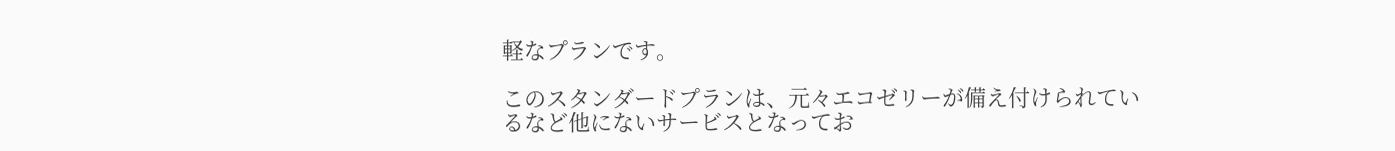軽なプランです。

このスタンダードプランは、元々エコゼリーが備え付けられているなど他にないサービスとなってお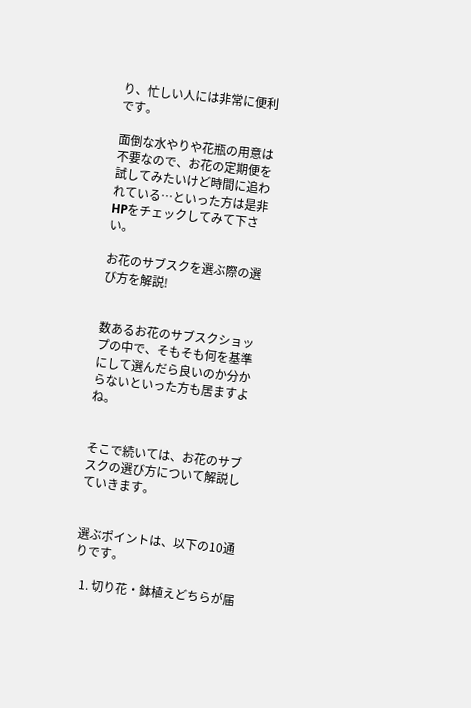り、忙しい人には非常に便利です。

面倒な水やりや花瓶の用意は不要なので、お花の定期便を試してみたいけど時間に追われている…といった方は是非HPをチェックしてみて下さい。

お花のサブスクを選ぶ際の選び方を解説!


数あるお花のサブスクショップの中で、そもそも何を基準にして選んだら良いのか分からないといった方も居ますよね。


そこで続いては、お花のサブスクの選び方について解説していきます。


選ぶポイントは、以下の10通りです。

  1. 切り花・鉢植えどちらが届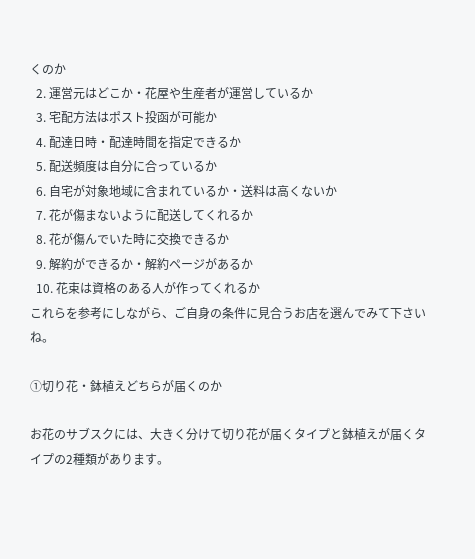くのか
  2. 運営元はどこか・花屋や生産者が運営しているか
  3. 宅配方法はポスト投函が可能か
  4. 配達日時・配達時間を指定できるか
  5. 配送頻度は自分に合っているか
  6. 自宅が対象地域に含まれているか・送料は高くないか
  7. 花が傷まないように配送してくれるか
  8. 花が傷んでいた時に交換できるか
  9. 解約ができるか・解約ページがあるか
  10. 花束は資格のある人が作ってくれるか
これらを参考にしながら、ご自身の条件に見合うお店を選んでみて下さいね。

①切り花・鉢植えどちらが届くのか

お花のサブスクには、大きく分けて切り花が届くタイプと鉢植えが届くタイプの2種類があります。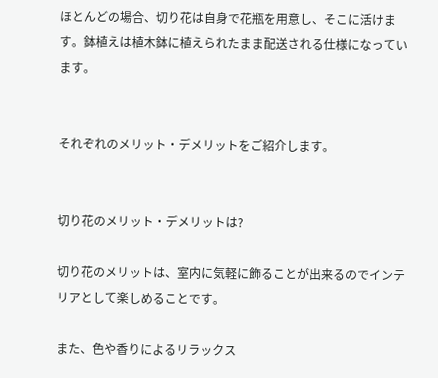ほとんどの場合、切り花は自身で花瓶を用意し、そこに活けます。鉢植えは植木鉢に植えられたまま配送される仕様になっています。


それぞれのメリット・デメリットをご紹介します。


切り花のメリット・デメリットは?

切り花のメリットは、室内に気軽に飾ることが出来るのでインテリアとして楽しめることです。

また、色や香りによるリラックス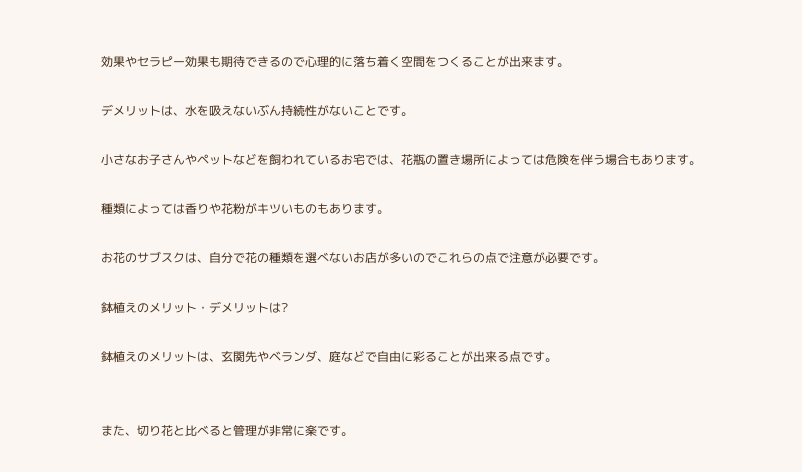効果やセラピー効果も期待できるので心理的に落ち着く空間をつくることが出来ます。

デメリットは、水を吸えないぶん持続性がないことです。

小さなお子さんやペットなどを飼われているお宅では、花瓶の置き場所によっては危険を伴う場合もあります。

種類によっては香りや花粉がキツいものもあります。

お花のサブスクは、自分で花の種類を選べないお店が多いのでこれらの点で注意が必要です。

鉢植えのメリット・デメリットは?

鉢植えのメリットは、玄関先やベランダ、庭などで自由に彩ることが出来る点です。


また、切り花と比べると管理が非常に楽です。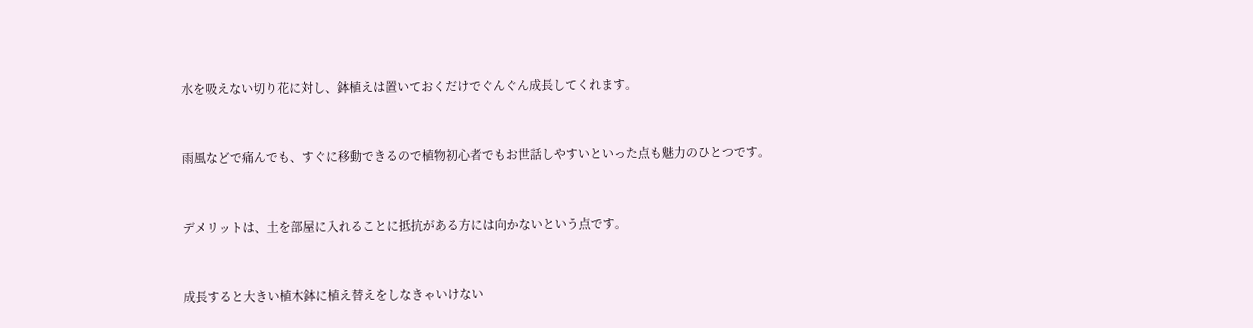水を吸えない切り花に対し、鉢植えは置いておくだけでぐんぐん成長してくれます。


雨風などで痛んでも、すぐに移動できるので植物初心者でもお世話しやすいといった点も魅力のひとつです。


デメリットは、土を部屋に入れることに抵抗がある方には向かないという点です。


成長すると大きい植木鉢に植え替えをしなきゃいけない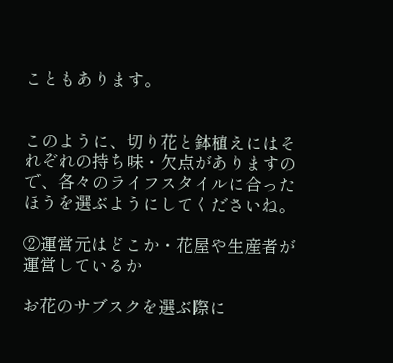こともあります。


このように、切り花と鉢植えにはそれぞれの持ち味・欠点がありますので、各々のライフスタイルに合ったほうを選ぶようにしてくださいね。

②運営元はどこか・花屋や生産者が運営しているか

お花のサブスクを選ぶ際に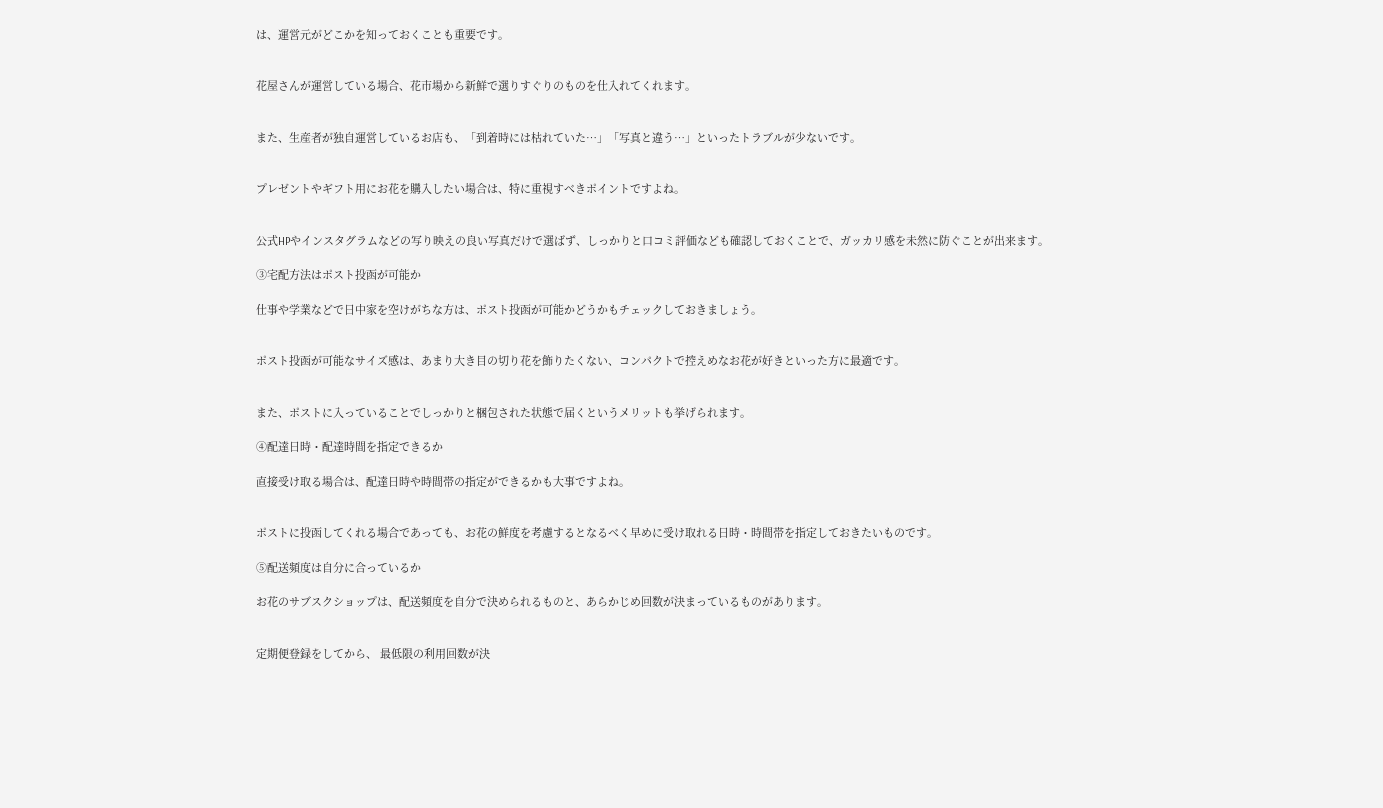は、運営元がどこかを知っておくことも重要です。


花屋さんが運営している場合、花市場から新鮮で選りすぐりのものを仕入れてくれます。


また、生産者が独自運営しているお店も、「到着時には枯れていた…」「写真と違う…」といったトラブルが少ないです。


プレゼントやギフト用にお花を購入したい場合は、特に重視すべきポイントですよね。


公式HPやインスタグラムなどの写り映えの良い写真だけで選ばず、しっかりと口コミ評価なども確認しておくことで、ガッカリ感を未然に防ぐことが出来ます。

③宅配方法はポスト投函が可能か

仕事や学業などで日中家を空けがちな方は、ポスト投函が可能かどうかもチェックしておきましょう。


ポスト投函が可能なサイズ感は、あまり大き目の切り花を飾りたくない、コンパクトで控えめなお花が好きといった方に最適です。


また、ポストに入っていることでしっかりと梱包された状態で届くというメリットも挙げられます。

④配達日時・配達時間を指定できるか

直接受け取る場合は、配達日時や時間帯の指定ができるかも大事ですよね。


ポストに投函してくれる場合であっても、お花の鮮度を考慮するとなるべく早めに受け取れる日時・時間帯を指定しておきたいものです。

⑤配送頻度は自分に合っているか

お花のサブスクショップは、配送頻度を自分で決められるものと、あらかじめ回数が決まっているものがあります。


定期便登録をしてから、 最低限の利用回数が決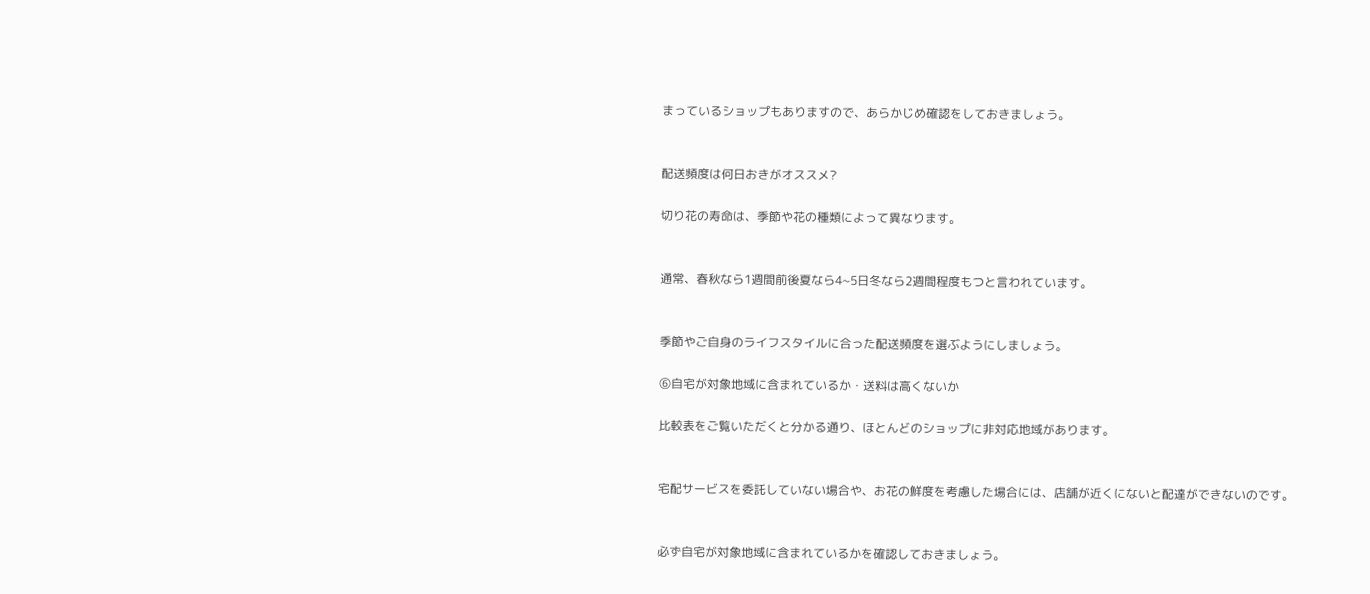まっているショップもありますので、あらかじめ確認をしておきましょう。


配送頻度は何日おきがオススメ?

切り花の寿命は、季節や花の種類によって異なります。


通常、春秋なら1週間前後夏なら4~5日冬なら2週間程度もつと言われています。


季節やご自身のライフスタイルに合った配送頻度を選ぶようにしましょう。

⑥自宅が対象地域に含まれているか・送料は高くないか

比較表をご覧いただくと分かる通り、ほとんどのショップに非対応地域があります。


宅配サービスを委託していない場合や、お花の鮮度を考慮した場合には、店舗が近くにないと配達ができないのです。


必ず自宅が対象地域に含まれているかを確認しておきましょう。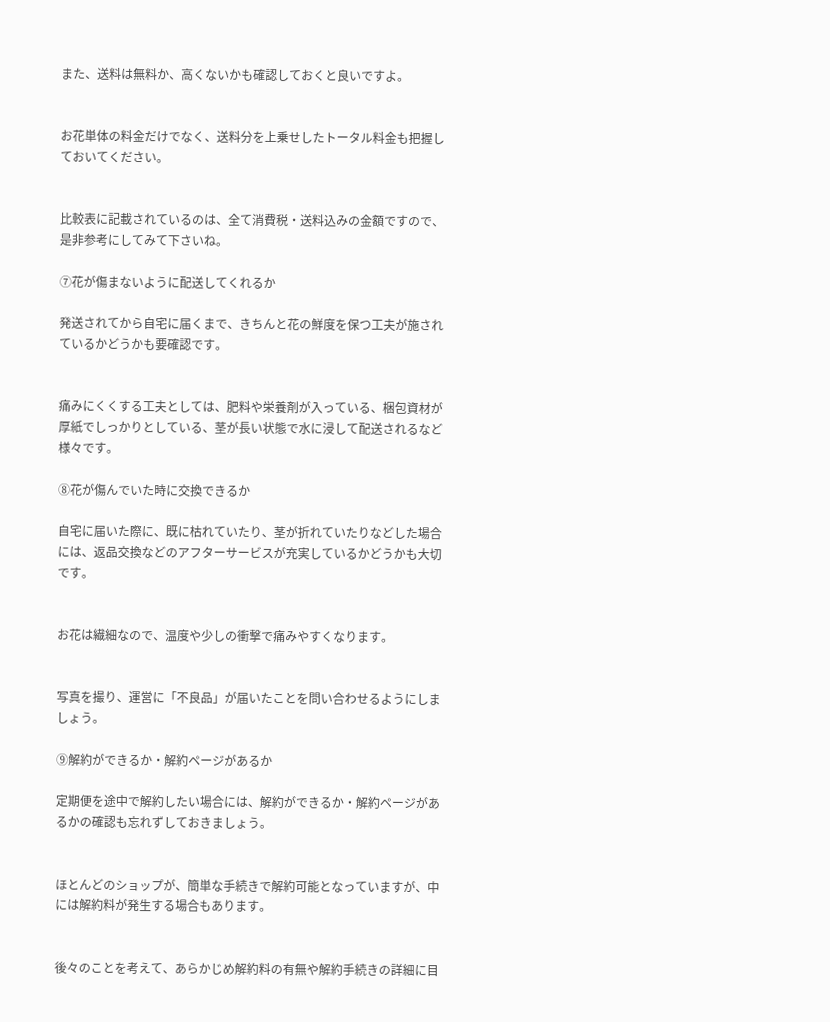また、送料は無料か、高くないかも確認しておくと良いですよ。


お花単体の料金だけでなく、送料分を上乗せしたトータル料金も把握しておいてください。


比較表に記載されているのは、全て消費税・送料込みの金額ですので、是非参考にしてみて下さいね。

⑦花が傷まないように配送してくれるか

発送されてから自宅に届くまで、きちんと花の鮮度を保つ工夫が施されているかどうかも要確認です。


痛みにくくする工夫としては、肥料や栄養剤が入っている、梱包資材が厚紙でしっかりとしている、茎が長い状態で水に浸して配送されるなど様々です。

⑧花が傷んでいた時に交換できるか

自宅に届いた際に、既に枯れていたり、茎が折れていたりなどした場合には、返品交換などのアフターサービスが充実しているかどうかも大切です。


お花は繊細なので、温度や少しの衝撃で痛みやすくなります。


写真を撮り、運営に「不良品」が届いたことを問い合わせるようにしましょう。

⑨解約ができるか・解約ページがあるか

定期便を途中で解約したい場合には、解約ができるか・解約ページがあるかの確認も忘れずしておきましょう。


ほとんどのショップが、簡単な手続きで解約可能となっていますが、中には解約料が発生する場合もあります。


後々のことを考えて、あらかじめ解約料の有無や解約手続きの詳細に目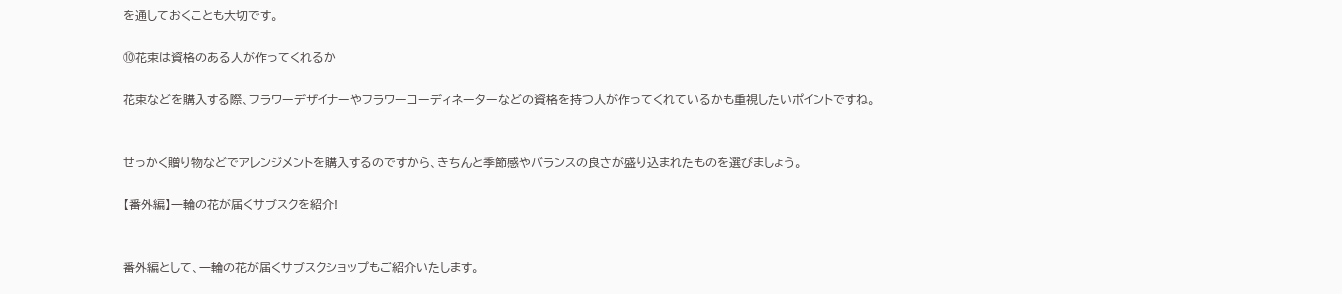を通しておくことも大切です。

⑩花束は資格のある人が作ってくれるか

花束などを購入する際、フラワーデザイナーやフラワーコーディネーターなどの資格を持つ人が作ってくれているかも重視したいポイントですね。


せっかく贈り物などでアレンジメントを購入するのですから、きちんと季節感やバランスの良さが盛り込まれたものを選びましょう。

【番外編】一輪の花が届くサブスクを紹介!


番外編として、一輪の花が届くサブスクショップもご紹介いたします。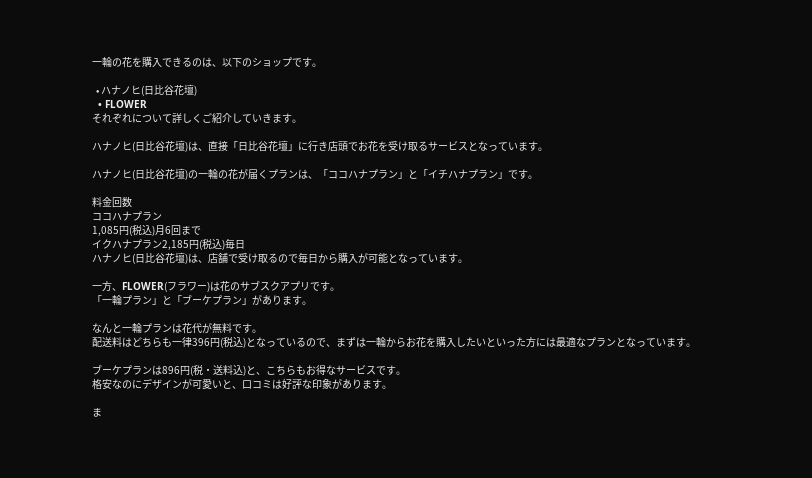一輪の花を購入できるのは、以下のショップです。

  • ハナノヒ(日比谷花壇)
  • FLOWER
それぞれについて詳しくご紹介していきます。

ハナノヒ(日比谷花壇)は、直接「日比谷花壇」に行き店頭でお花を受け取るサービスとなっています。

ハナノヒ(日比谷花壇)の一輪の花が届くプランは、「ココハナプラン」と「イチハナプラン」です。

料金回数
ココハナプラン
1,085円(税込)月6回まで
イクハナプラン2,185円(税込)毎日
ハナノヒ(日比谷花壇)は、店舗で受け取るので毎日から購入が可能となっています。

一方、FLOWER(フラワー)は花のサブスクアプリです。
「一輪プラン」と「ブーケプラン」があります。

なんと一輪プランは花代が無料です。
配送料はどちらも一律396円(税込)となっているので、まずは一輪からお花を購入したいといった方には最適なプランとなっています。

ブーケプランは896円(税・送料込)と、こちらもお得なサービスです。
格安なのにデザインが可愛いと、口コミは好評な印象があります。

ま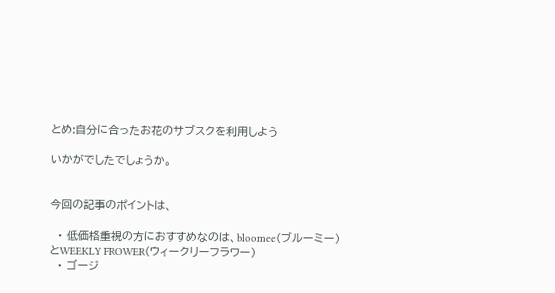とめ:自分に合ったお花のサブスクを利用しよう

いかがでしたでしょうか。


今回の記事のポイントは、

  • 低価格重視の方におすすめなのは、bloomee(ブルーミー)とWEEKLY FROWER(ウィークリーフラワー)
  • ゴージ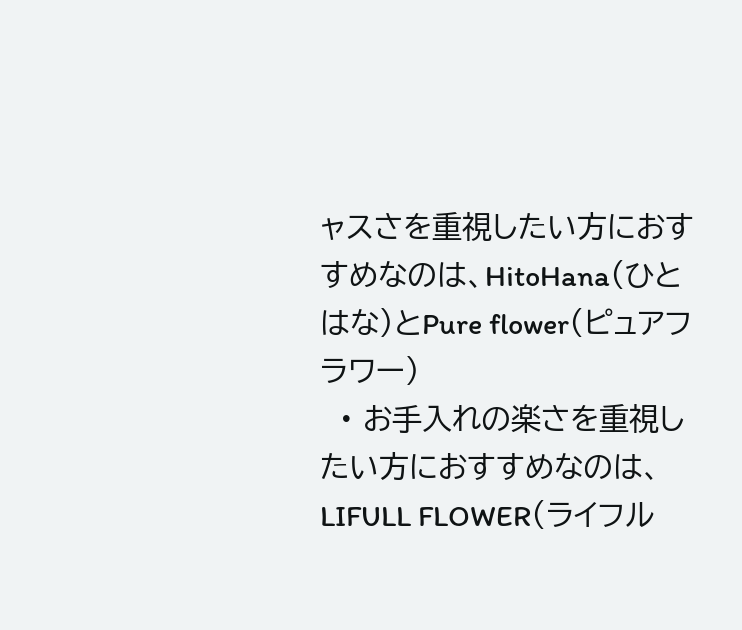ャスさを重視したい方におすすめなのは、HitoHana(ひとはな)とPure flower(ピュアフラワー)
  • お手入れの楽さを重視したい方におすすめなのは、LIFULL FLOWER(ライフル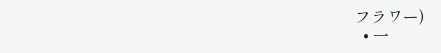フラワー)
  • 一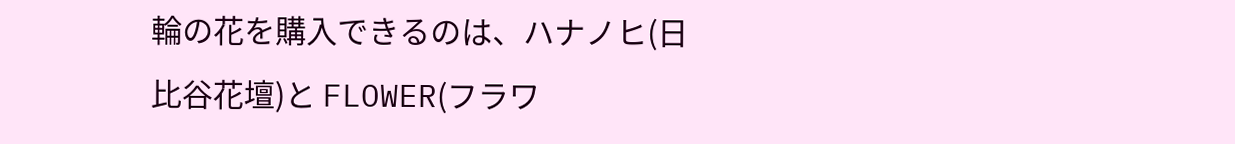輪の花を購入できるのは、ハナノヒ(日比谷花壇)と FLOWER(フラワ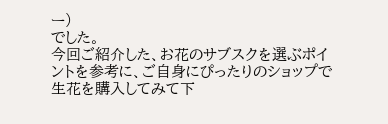ー)
でした。
今回ご紹介した、お花のサブスクを選ぶポイントを参考に、ご自身にぴったりのショップで生花を購入してみて下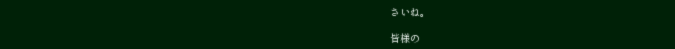さいね。

皆様の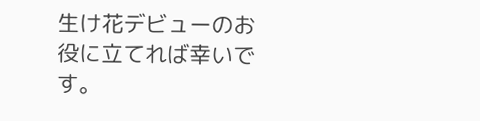生け花デビューのお役に立てれば幸いです。